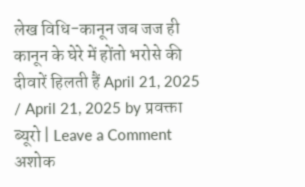लेख विधि-कानून जब जज ही कानून के घेरे में होंतो भरोसे की दीवारें हिलती हैं April 21, 2025 / April 21, 2025 by प्रवक्ता ब्यूरो | Leave a Comment अशोक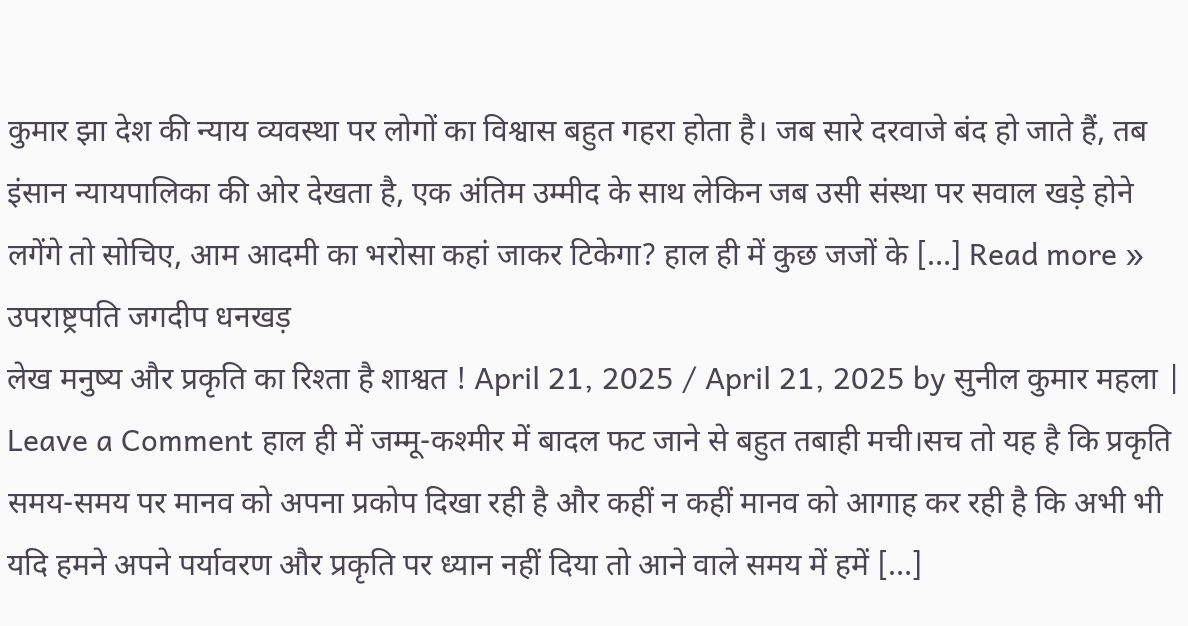कुमार झा देश की न्याय व्यवस्था पर लोगों का विश्वास बहुत गहरा होता है। जब सारे दरवाजे बंद हो जाते हैं, तब इंसान न्यायपालिका की ओर देखता है, एक अंतिम उम्मीद के साथ लेकिन जब उसी संस्था पर सवाल खड़े होने लगेंगे तो सोचिए, आम आदमी का भरोसा कहां जाकर टिकेगा? हाल ही में कुछ जजों के […] Read more » उपराष्ट्रपति जगदीप धनखड़
लेख मनुष्य और प्रकृति का रिश्ता है शाश्वत ! April 21, 2025 / April 21, 2025 by सुनील कुमार महला | Leave a Comment हाल ही में जम्मू-कश्मीर में बादल फट जाने से बहुत तबाही मची।सच तो यह है कि प्रकृति समय-समय पर मानव को अपना प्रकोप दिखा रही है और कहीं न कहीं मानव को आगाह कर रही है कि अभी भी यदि हमने अपने पर्यावरण और प्रकृति पर ध्यान नहीं दिया तो आने वाले समय में हमें […]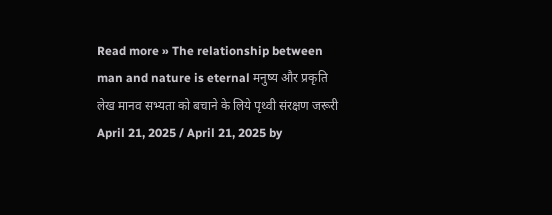Read more » The relationship between man and nature is eternal मनुष्य और प्रकृति
लेख मानव सभ्यता को बचाने के लिये पृथ्वी संरक्षण जरूरी April 21, 2025 / April 21, 2025 by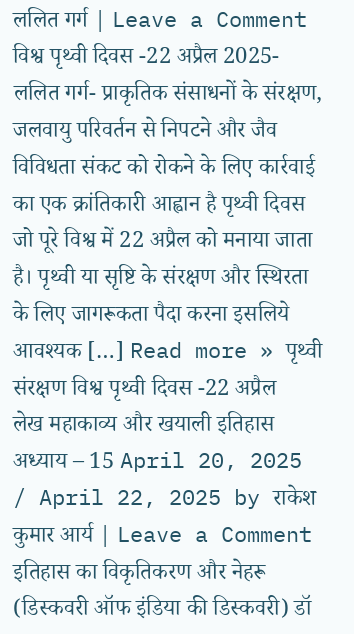ललित गर्ग | Leave a Comment विश्व पृथ्वी दिवस -22 अप्रैल 2025-ललित गर्ग- प्राकृतिक संसाधनों के संरक्षण, जलवायु परिवर्तन से निपटने और जैव विविधता संकट को रोकने के लिए कार्रवाई का एक क्रांतिकारी आह्वान है पृथ्वी दिवस जो पूरे विश्व में 22 अप्रैल को मनाया जाता है। पृथ्वी या सृष्टि के संरक्षण और स्थिरता के लिए जागरूकता पैदा करना इसलिये आवश्यक […] Read more » पृथ्वी संरक्षण विश्व पृथ्वी दिवस -22 अप्रैल
लेख महाकाव्य और खयाली इतिहास अध्याय – 15 April 20, 2025 / April 22, 2025 by राकेश कुमार आर्य | Leave a Comment इतिहास का विकृतिकरण और नेहरू (डिस्कवरी ऑफ इंडिया की डिस्कवरी) डॉ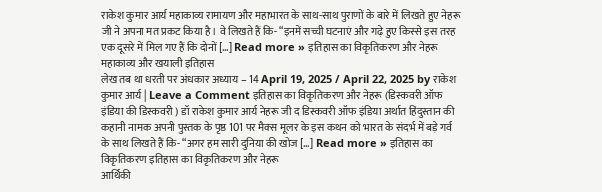राकेश कुमार आर्य महाकाव्य रामायण और महाभारत के साथ-साथ पुराणों के बारे में लिखते हुए नेहरू जी ने अपना मत प्रकट किया है। वे लिखते हैं कि- “इनमें सच्ची घटनाएं और गढ़े हुए किस्से इस तरह एक दूसरे में मिल गए हैं कि दोनों […] Read more » इतिहास का विकृतिकरण और नेहरू महाकाव्य और खयाली इतिहास
लेख तब था धरती पर अंधकार अध्याय – 14 April 19, 2025 / April 22, 2025 by राकेश कुमार आर्य | Leave a Comment इतिहास का विकृतिकरण और नेहरू (डिस्कवरी ऑफ इंडिया की डिस्कवरी ) डॉ राकेश कुमार आर्य नेहरू जी द डिस्कवरी ऑफ इंडिया अर्थात हिंदुस्तान की कहानी नामक अपनी पुस्तक के पृष्ठ 101 पर मैक्स मूलर के इस कथन को भारत के संदर्भ में बड़े गर्व के साथ लिखते हैं कि- “अगर हम सारी दुनिया की खोज […] Read more » इतिहास का विकृतिकरण इतिहास का विकृतिकरण और नेहरू
आर्थिकी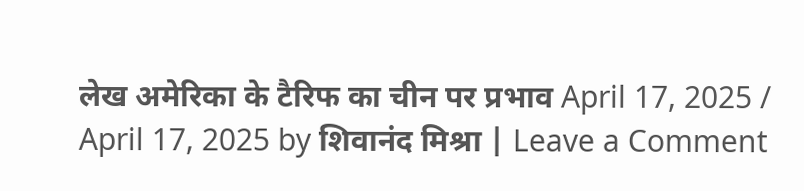लेख अमेरिका के टैरिफ का चीन पर प्रभाव April 17, 2025 / April 17, 2025 by शिवानंद मिश्रा | Leave a Comment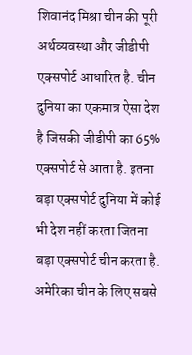शिवानंद मिश्रा चीन की पूरी अर्थव्यवस्था और जीडीपी एक्सपोर्ट आधारित है. चीन दुनिया का एकमात्र ऐसा देश है जिसकी जीडीपी का 65% एक्सपोर्ट से आता है. इतना बड़ा एक्सपोर्ट दुनिया में कोई भी देश नहीं करता जितना बड़ा एक्सपोर्ट चीन करता है. अमेरिका चीन के लिए सबसे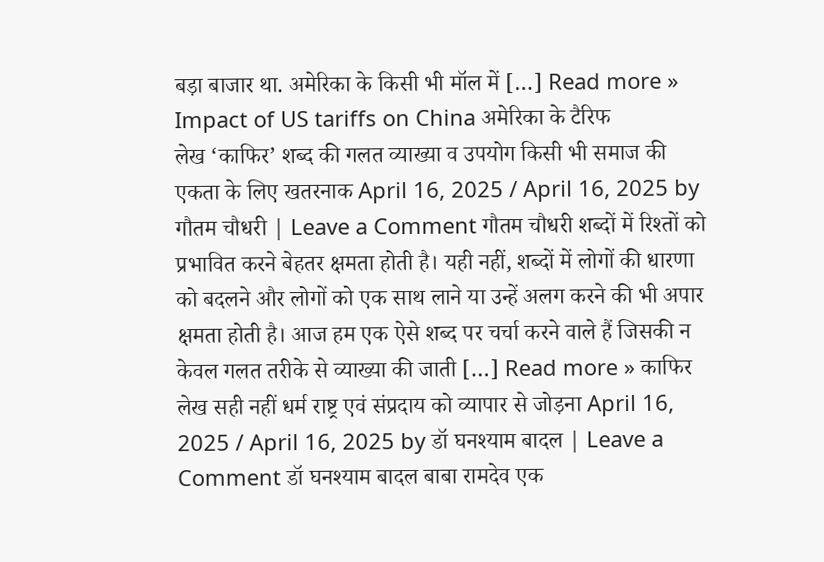बड़ा बाजार था. अमेरिका के किसी भी मॉल में […] Read more » Impact of US tariffs on China अमेरिका के टैरिफ
लेख ‘काफिर’ शब्द की गलत व्याख्या व उपयोग किसी भी समाज की एकता के लिए खतरनाक April 16, 2025 / April 16, 2025 by गौतम चौधरी | Leave a Comment गौतम चौधरी शब्दों में रिश्तों को प्रभावित करने बेहतर क्षमता होती है। यही नहीं, शब्दों में लोगों की धारणा को बदलने और लोगों को एक साथ लाने या उन्हें अलग करने की भी अपार क्षमता होती है। आज हम एक ऐसे शब्द पर चर्चा करने वाले हैं जिसकी न केवल गलत तरीके से व्याख्या की जाती […] Read more » काफिर
लेख सही नहीं धर्म राष्ट्र एवं संप्रदाय को व्यापार से जोड़ना April 16, 2025 / April 16, 2025 by डॉ घनश्याम बादल | Leave a Comment डॉ घनश्याम बादल बाबा रामदेव एक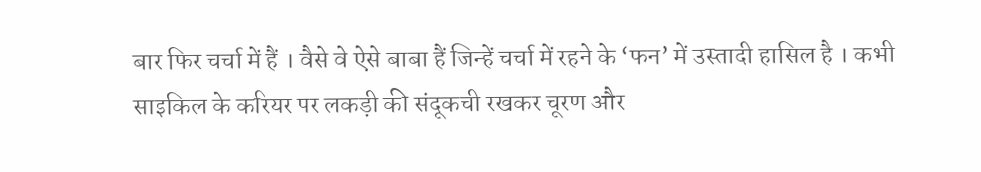बार फिर चर्चा में हैं । वैसे वे ऐसे बाबा हैं जिन्हें चर्चा में रहने के ‘फन’ में उस्तादी हासिल है । कभी साइकिल के करियर पर लकड़ी की संदूकची रखकर चूरण और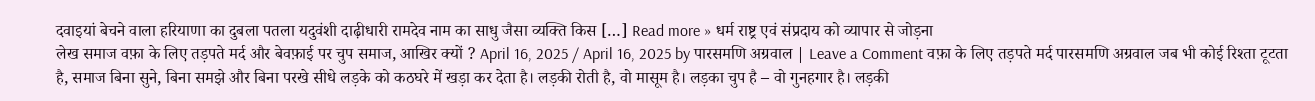दवाइयां बेचने वाला हरियाणा का दुबला पतला यदुवंशी दाढ़ीधारी रामदेव नाम का साधु जैसा व्यक्ति किस […] Read more » धर्म राष्ट्र एवं संप्रदाय को व्यापार से जोड़ना
लेख समाज वफ़ा के लिए तड़पते मर्द और बेवफ़ाई पर चुप समाज, आखिर क्यों ? April 16, 2025 / April 16, 2025 by पारसमणि अग्रवाल | Leave a Comment वफ़ा के लिए तड़पते मर्द पारसमणि अग्रवाल जब भी कोई रिश्ता टूटता है, समाज बिना सुने, बिना समझे और बिना परखे सीधे लड़के को कठघरे में खड़ा कर देता है। लड़की रोती है, वो मासूम है। लड़का चुप है – वो गुनहगार है। लड़की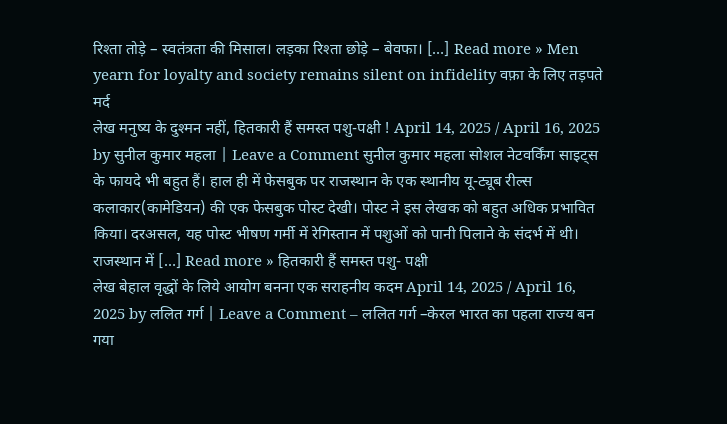रिश्ता तोड़े – स्वतंत्रता की मिसाल। लड़का रिश्ता छोड़े – बेवफा। […] Read more » Men yearn for loyalty and society remains silent on infidelity वफ़ा के लिए तड़पते मर्द
लेख मनुष्य के दुश्मन नहीं, हितकारी हैं समस्त पशु-पक्षी ! April 14, 2025 / April 16, 2025 by सुनील कुमार महला | Leave a Comment सुनील कुमार महला सोशल नेटवर्किंग साइट्स के फायदे भी बहुत हैं। हाल ही में फेसबुक पर राजस्थान के एक स्थानीय यू-ट्यूब रील्स कलाकार(कामेडियन) की एक फेसबुक पोस्ट देखी। पोस्ट ने इस लेखक को बहुत अधिक प्रभावित किया। दरअसल, यह पोस्ट भीषण गर्मी में रेगिस्तान में पशुओं को पानी पिलाने के संदर्भ में थी। राजस्थान में […] Read more » हितकारी हैं समस्त पशु- पक्षी
लेख बेहाल वृद्धों के लिये आयोग बनना एक सराहनीय कदम April 14, 2025 / April 16, 2025 by ललित गर्ग | Leave a Comment – ललित गर्ग –केरल भारत का पहला राज्य बन गया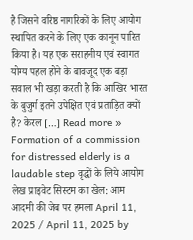है जिसने वरिष्ठ नागरिकों के लिए आयोग स्थापित करने के लिए एक कानून पारित किया है। यह एक सराहनीय एवं स्वागत योग्य पहल होने के बावजूद एक बड़ा सवाल भी खड़ा करती है कि आखिर भारत के बुजुर्ग इतने उपेक्षित एवं प्रताड़ित क्यों है? केरल […] Read more » Formation of a commission for distressed elderly is a laudable step वृद्धों के लिये आयोग
लेख प्राइवेट सिस्टम का खेल: आम आदमी की जेब पर हमला April 11, 2025 / April 11, 2025 by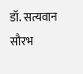डॉ. सत्यवान सौरभ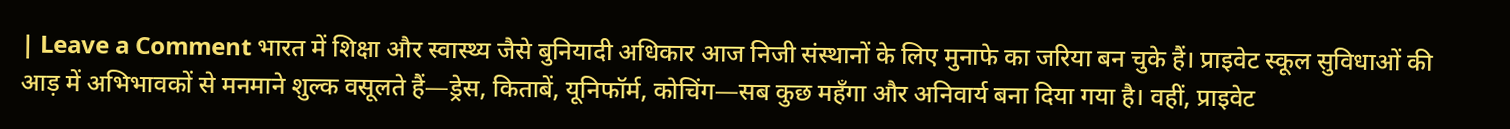| Leave a Comment भारत में शिक्षा और स्वास्थ्य जैसे बुनियादी अधिकार आज निजी संस्थानों के लिए मुनाफे का जरिया बन चुके हैं। प्राइवेट स्कूल सुविधाओं की आड़ में अभिभावकों से मनमाने शुल्क वसूलते हैं—ड्रेस, किताबें, यूनिफॉर्म, कोचिंग—सब कुछ महँगा और अनिवार्य बना दिया गया है। वहीं, प्राइवेट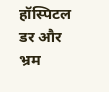हॉस्पिटल डर और भ्रम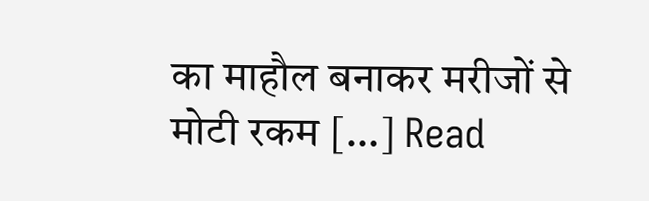का माहौल बनाकर मरीजों से मोटी रकम […] Read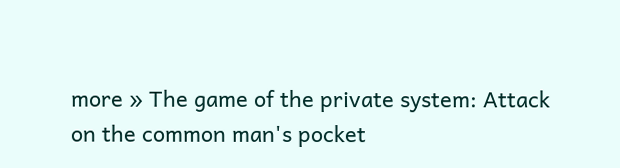more » The game of the private system: Attack on the common man's pocket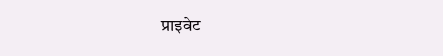प्राइवेट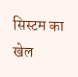सिस्टम का खेल